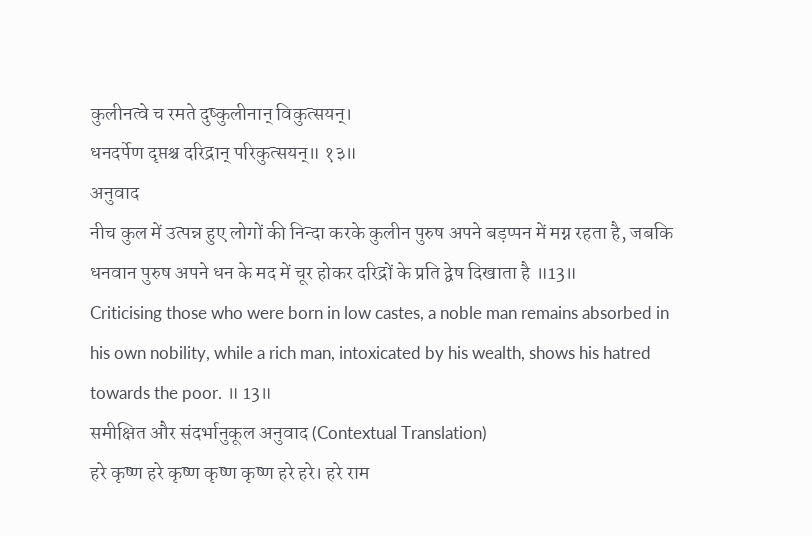कुलीनत्वे च रमते दुष्कुलीनान् विकुत्सयन्।
धनदर्पेण दृप्तश्च दरिद्रान् परिकुत्सयन्॥ १३॥
अनुवाद
नीच कुल में उत्पन्न हुए लोगों की निन्दा करके कुलीन पुरुष अपने बड़प्पन में मग्न रहता है, जबकि धनवान पुरुष अपने धन के मद में चूर होकर दरिद्रों के प्रति द्वेष दिखाता है ॥13॥
Criticising those who were born in low castes, a noble man remains absorbed in his own nobility, while a rich man, intoxicated by his wealth, shows his hatred towards the poor. ॥ 13॥
समीक्षित और संदर्भानुकूल अनुवाद (Contextual Translation)
हरे कृष्ण हरे कृष्ण कृष्ण कृष्ण हरे हरे। हरे राम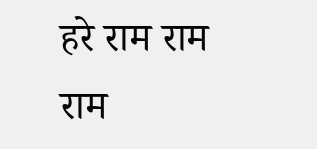हरे राम राम राम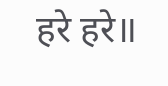हरे हरे॥